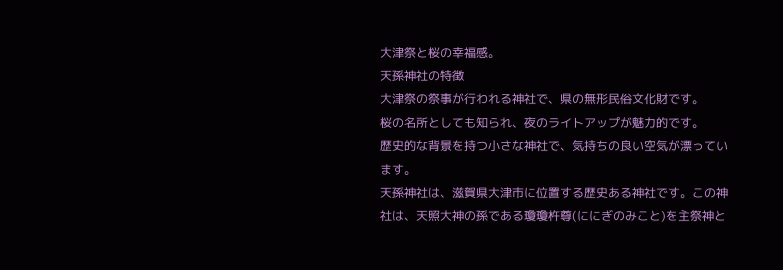大津祭と桜の幸福感。
天孫神社の特徴
大津祭の祭事が行われる神社で、県の無形民俗文化財です。
桜の名所としても知られ、夜のライトアップが魅力的です。
歴史的な背景を持つ小さな神社で、気持ちの良い空気が漂っています。
天孫神社は、滋賀県大津市に位置する歴史ある神社です。この神社は、天照大神の孫である瓊瓊杵尊(ににぎのみこと)を主祭神と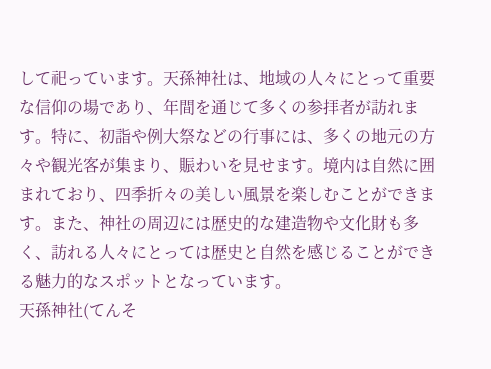して祀っています。天孫神社は、地域の人々にとって重要な信仰の場であり、年間を通じて多くの参拝者が訪れます。特に、初詣や例大祭などの行事には、多くの地元の方々や観光客が集まり、賑わいを見せます。境内は自然に囲まれており、四季折々の美しい風景を楽しむことができます。また、神社の周辺には歴史的な建造物や文化財も多く、訪れる人々にとっては歴史と自然を感じることができる魅力的なスポットとなっています。
天孫神社(てんそ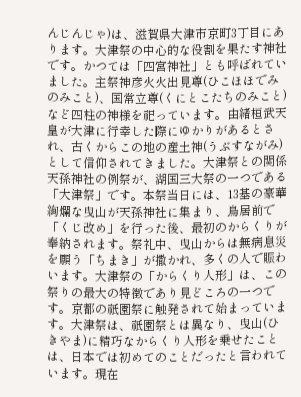んじんじゃ)は、滋賀県大津市京町3丁目にあります。大津祭の中心的な役割を果たす神社です。かつては「四宮神社」とも呼ばれていました。主祭神彦火火出見尊(ひこほほでみのみこと)、国常立尊(くにとこたちのみこと)など四柱の神様を祀っています。由緒桓武天皇が大津に行幸した際にゆかりがあるとされ、古くからこの地の産土神(うぶすながみ)として信仰されてきました。大津祭との関係天孫神社の例祭が、湖国三大祭の一つである「大津祭」です。本祭当日には、13基の豪華絢爛な曳山が天孫神社に集まり、鳥居前で「くじ改め」を行った後、最初のからくりが奉納されます。祭礼中、曳山からは無病息災を願う「ちまき」が撒かれ、多くの人で賑わいます。大津祭の「からくり人形」は、この祭りの最大の特徴であり見どころの一つです。京都の祇園祭に触発されて始まっています。大津祭は、祇園祭とは異なり、曳山(ひきやま)に精巧なからくり人形を乗せたことは、日本では初めてのことだったと言われています。現在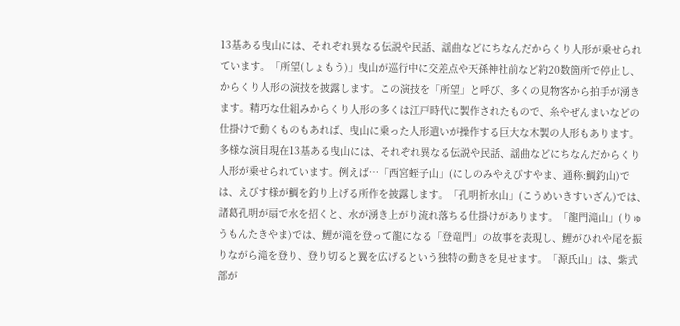13基ある曳山には、それぞれ異なる伝説や民話、謡曲などにちなんだからくり人形が乗せられています。「所望(しょもう)」曳山が巡行中に交差点や天孫神社前など約20数箇所で停止し、からくり人形の演技を披露します。この演技を「所望」と呼び、多くの見物客から拍手が湧きます。精巧な仕組みからくり人形の多くは江戸時代に製作されたもので、糸やぜんまいなどの仕掛けで動くものもあれば、曳山に乗った人形遣いが操作する巨大な木製の人形もあります。多様な演目現在13基ある曳山には、それぞれ異なる伝説や民話、謡曲などにちなんだからくり人形が乗せられています。例えば…「西宮蛭子山」(にしのみやえびすやま、通称:鯛釣山)では、えびす様が鯛を釣り上げる所作を披露します。「孔明祈水山」(こうめいきすいざん)では、諸葛孔明が扇で水を招くと、水が湧き上がり流れ落ちる仕掛けがあります。「龍門滝山」(りゅうもんたきやま)では、鯉が滝を登って龍になる「登竜門」の故事を表現し、鯉がひれや尾を振りながら滝を登り、登り切ると翼を広げるという独特の動きを見せます。「源氏山」は、紫式部が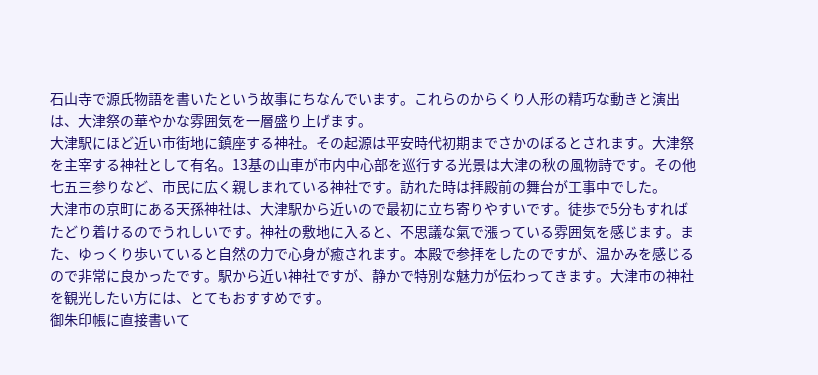石山寺で源氏物語を書いたという故事にちなんでいます。これらのからくり人形の精巧な動きと演出は、大津祭の華やかな雰囲気を一層盛り上げます。
大津駅にほど近い市街地に鎮座する神社。その起源は平安時代初期までさかのぼるとされます。大津祭を主宰する神社として有名。13基の山車が市内中心部を巡行する光景は大津の秋の風物詩です。その他七五三参りなど、市民に広く親しまれている神社です。訪れた時は拝殿前の舞台が工事中でした。
大津市の京町にある天孫神社は、大津駅から近いので最初に立ち寄りやすいです。徒歩で5分もすればたどり着けるのでうれしいです。神社の敷地に入ると、不思議な氣で漲っている雰囲気を感じます。また、ゆっくり歩いていると自然の力で心身が癒されます。本殿で参拝をしたのですが、温かみを感じるので非常に良かったです。駅から近い神社ですが、静かで特別な魅力が伝わってきます。大津市の神社を観光したい方には、とてもおすすめです。
御朱印帳に直接書いて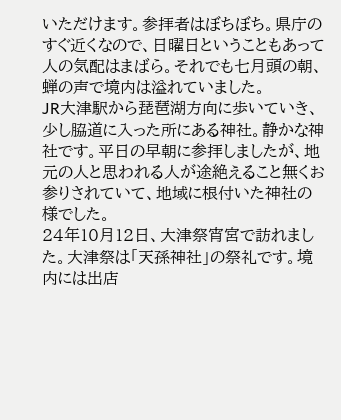いただけます。参拝者はぼちぼち。県庁のすぐ近くなので、日曜日ということもあって人の気配はまばら。それでも七月頭の朝、蝉の声で境内は溢れていました。
JR大津駅から琵琶湖方向に歩いていき、少し脇道に入った所にある神社。静かな神社です。平日の早朝に参拝しましたが、地元の人と思われる人が途絶えること無くお参りされていて、地域に根付いた神社の様でした。
24年10月12日、大津祭宵宮で訪れました。大津祭は「天孫神社」の祭礼です。境内には出店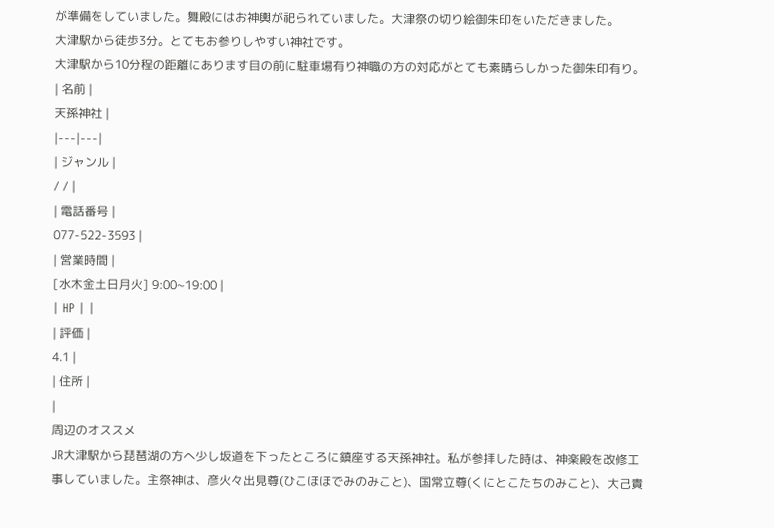が準備をしていました。舞殿にはお神輿が祀られていました。大津祭の切り絵御朱印をいただきました。
大津駅から徒歩3分。とてもお参りしやすい神社です。
大津駅から10分程の距離にあります目の前に駐車場有り神職の方の対応がとても素晴らしかった御朱印有り。
| 名前 |
天孫神社 |
|---|---|
| ジャンル |
/ / |
| 電話番号 |
077-522-3593 |
| 営業時間 |
[水木金土日月火] 9:00~19:00 |
| HP | |
| 評価 |
4.1 |
| 住所 |
|
周辺のオススメ
JR大津駅から琵琶湖の方へ少し坂道を下ったところに鎮座する天孫神社。私が参拝した時は、神楽殿を改修工事していました。主祭神は、彦火々出見尊(ひこほほでみのみこと)、国常立尊(くにとこたちのみこと)、大己貴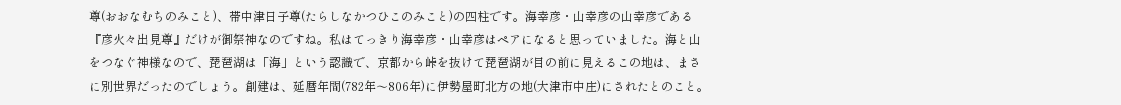尊(おおなむちのみこと)、帯中津日子尊(たらしなかつひこのみこと)の四柱です。海幸彦・山幸彦の山幸彦である『彦火々出見尊』だけが御祭神なのですね。私はてっきり海幸彦・山幸彦はペアになると思っていました。海と山をつなぐ神様なので、琵琶湖は「海」という認識で、京都から峠を抜けて琵琶湖が目の前に見えるこの地は、まさに別世界だったのでしょう。創建は、延暦年間(782年〜806年)に伊勢屋町北方の地(大津市中庄)にされたとのこと。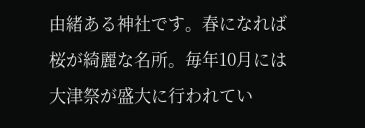由緒ある神社です。春になれば桜が綺麗な名所。毎年10月には大津祭が盛大に行われてい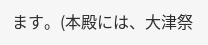ます。(本殿には、大津祭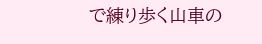で練り歩く山車の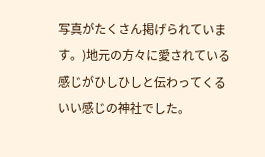写真がたくさん掲げられています。)地元の方々に愛されている感じがひしひしと伝わってくるいい感じの神社でした。